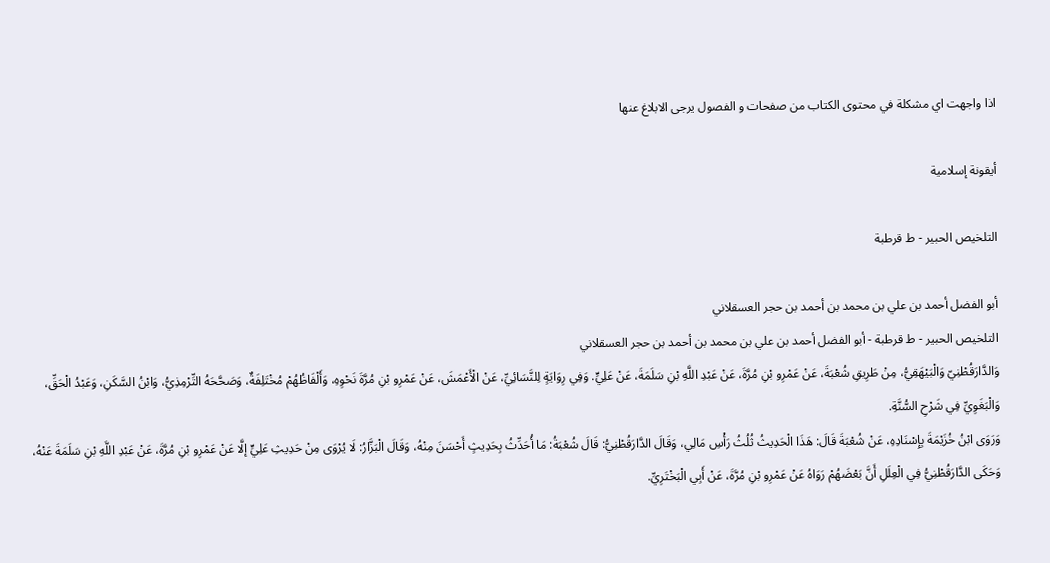اذا واجهت اي مشكلة في محتوى الكتاب من صفحات و الفصول يرجى الابلاغ عنها

أيقونة إسلامية

التلخيص الحبير - ط قرطبة

أبو الفضل أحمد بن علي بن محمد بن أحمد بن حجر العسقلاني
التلخيص الحبير - ط قرطبة - أبو الفضل أحمد بن علي بن محمد بن أحمد بن حجر العسقلاني
وَالدَّارَقُطْنِيّ وَالْبَيْهَقِيُّ، مِنْ طَرِيقِ شُعْبَةَ، عَنْ عَمْرِو بْنِ مُرَّةَ، عَنْ عَبْدِ اللَّهِ بْنِ سَلَمَةَ، عَنْ عَلِيٍّ. وَفِي رِوَايَةٍ لِلنَّسَائِيِّ، عَنْ الْأَعْمَشَ، عَنْ عَمْرِو بْنِ مُرَّةَ نَحْوِهِ، وَأَلْفَاظُهُمْ مُخْتَلِفَةٌ، وَصَحَّحَهُ التِّرْمِذِيُّ، وَابْنُ السَّكَنِ، وَعَبْدُ الْحَقِّ، وَالْبَغَوِيِّ فِي شَرْحِ السُّنَّةِ.
وَرَوَى ابْنُ خُزَيْمَةَ بِإِسْنَادِهِ، عَنْ شُعْبَةَ قَالَ: هَذَا الْحَدِيثُ ثُلُثُ رَأْسِ مَالِي، وَقَالَ الدَّارَقُطْنِيُّ: قَالَ شُعْبَةُ: مَا أُحَدِّثُ بِحَدِيثٍ أَحْسَنَ مِنْهُ، وَقَالَ الْبَزَّارُ: لَا يُرْوَى مِنْ حَدِيثِ عَلِيٍّ إلَّا عَنْ عَمْرِو بْنِ مُرَّةَ، عَنْ عَبْدِ اللَّهِ بْنِ سَلَمَةَ عَنْهُ، وَحَكَى الدَّارَقُطْنِيُّ فِي الْعِلَلِ أَنَّ بَعْضَهُمْ رَوَاهُ عَنْ عَمْرِو بْنِ مُرَّةَ، عَنْ أَبِي الْبَخْتَرِيِّ.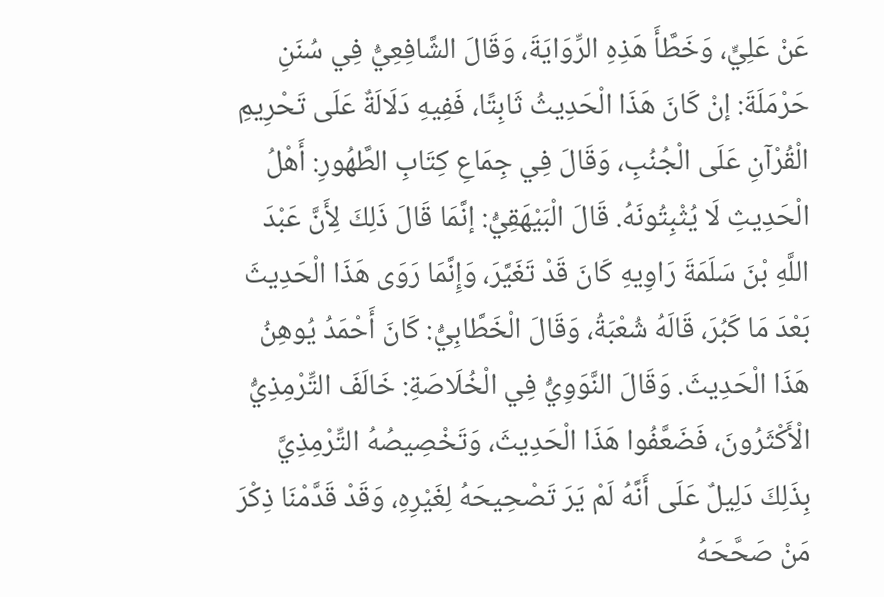عَنْ عَلِيٍّ، وَخَطَّأَ هَذِهِ الرِّوَايَةَ، وَقَالَ الشَّافِعِيُّ فِي سُنَنِ حَرْمَلَةَ: إنْ كَانَ هَذَا الْحَدِيثُ ثَابِتًا، فَفِيهِ دَلَالَةٌ عَلَى تَحْرِيمِ الْقُرْآنِ عَلَى الْجُنُبِ، وَقَالَ فِي جِمَاعِ كِتَابِ الطَّهُورِ: أَهْلُ الْحَدِيثِ لَا يُثْبِتُونَهُ. قَالَ الْبَيْهَقِيُّ: إنَّمَا قَالَ ذَلِكَ لِأَنَّ عَبْدَ اللَّهِ بْنَ سَلَمَةَ رَاوِيهِ كَانَ قَدْ تَغَيَّرَ، وَإِنَّمَا رَوَى هَذَا الْحَدِيثَ بَعْدَ مَا كَبُرَ، قَالَهُ شُعْبَةُ، وَقَالَ الْخَطَّابِيُّ: كَانَ أَحْمَدُ يُوهِنُ هَذَا الْحَدِيثَ. وَقَالَ النَّوَوِيُّ فِي الْخُلَاصَةِ: خَالَفَ التِّرْمِذِيُّ الْأَكْثَرُونَ، فَضَعَّفُوا هَذَا الْحَدِيثَ، وَتَخْصِيصُهُ التِّرْمِذِيَّ بِذَلِكَ دَلِيلٌ عَلَى أَنَّهُ لَمْ يَرَ تَصْحِيحَهُ لِغَيْرِهِ، وَقَدْ قَدَّمْنَا ذِكْرَ مَنْ صَحَّحَهُ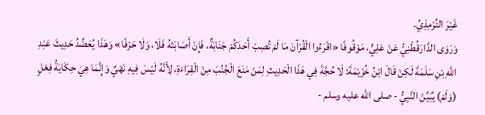غَيْرَ التِّرْمِذِيِّ.
وَرَوَى الدَّارَقُطْنِيُّ عَنْ عَلِيٍّ، مَوْقُوفًا «اقْرَءُوا الْقُرْآنَ مَا لَمْ تُصِبْ أَحَدَكُمْ جَنَابَةٌ، فَإِنْ أَصَابَتْهُ فَلَا، وَلَا حَرْفًا» وَهَذَا يُعَضِّدُ حَدِيثَ عَبْدِ اللَّهِ بْنِ سَلَمَةَ لَكِنْ قَالَ ابْنُ خُزَيْمَةَ: لَا حُجَّةَ فِي هَذَا الْحَدِيثِ لِمَنْ مَنَعَ الْجُنُبَ مِنْ الْقِرَاءَةِ، لِأَنَّهُ لَيْسَ فِيهِ نَهْيٌ وَإِنَّمَا هِيَ حِكَايَةُ فِعْلٍ (وَلَمْ) يُبَيِّنْ النَّبِيُّ - صلى الله عليه وسلم -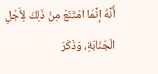أَنَّهُ إنَّمَا امْتَنَعَ مِنْ ذَلِكَ لِأَجْلِ الْجَنَابَةِ، وَذَكَرَ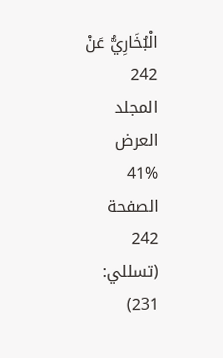الْبُخَارِيُّ عَنْ
242
المجلد
العرض
41%
الصفحة
242
(تسللي: 231)